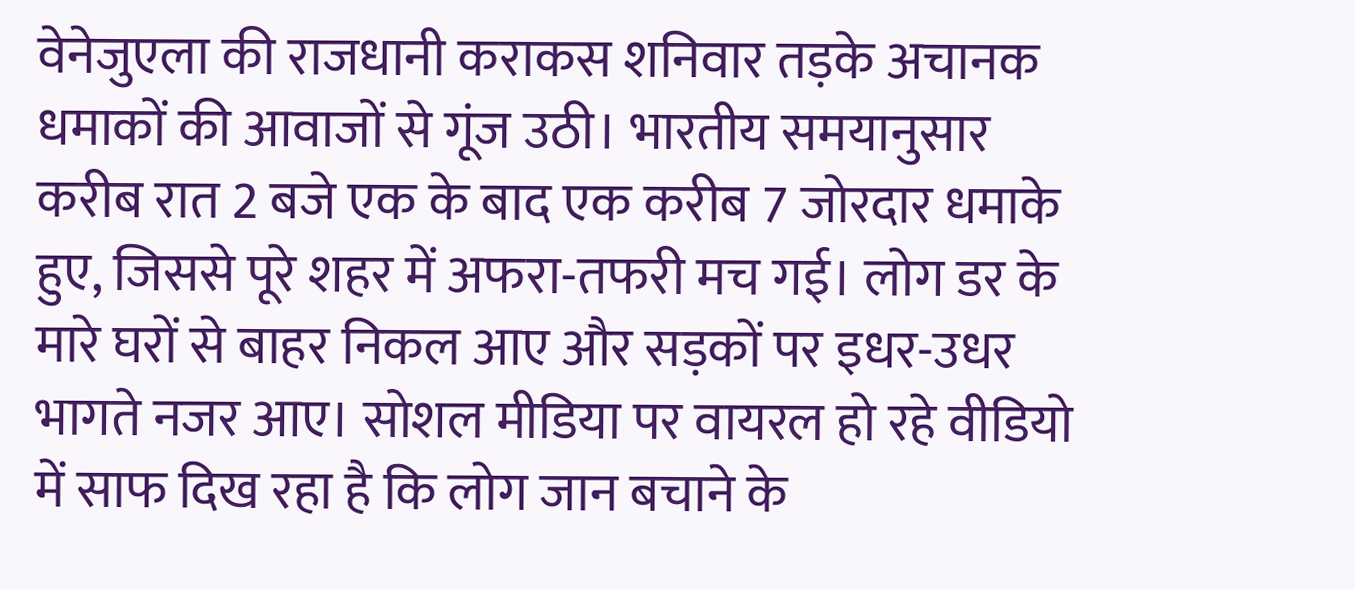वेनेजुएला की राजधानी कराकस शनिवार तड़के अचानक धमाकों की आवाजों से गूंज उठी। भारतीय समयानुसार करीब रात 2 बजे एक के बाद एक करीब 7 जोरदार धमाके हुए, जिससे पूरे शहर में अफरा-तफरी मच गई। लोग डर के मारे घरों से बाहर निकल आए और सड़कों पर इधर-उधर भागते नजर आए। सोशल मीडिया पर वायरल हो रहे वीडियो में साफ दिख रहा है कि लोग जान बचाने के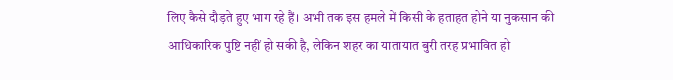लिए कैसे दौड़ते हुए भाग रहे हैं। अभी तक इस हमले में किसी के हताहत होने या नुकसान की आधिकारिक पुष्टि नहीं हो सकी है, लेकिन शहर का यातायात बुरी तरह प्रभावित हो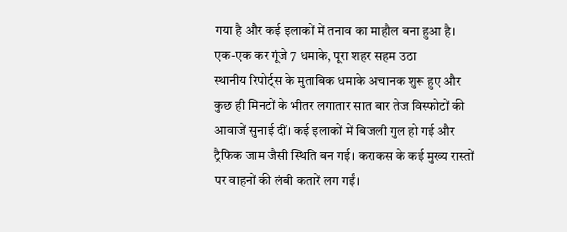गया है और कई इलाकों में तनाव का माहौल बना हुआ है।
एक-एक कर गूंजे 7 धमाके, पूरा शहर सहम उठा
स्थानीय रिपोर्ट्स के मुताबिक धमाके अचानक शुरू हुए और कुछ ही मिनटों के भीतर लगातार सात बार तेज विस्फोटों की आवाजें सुनाई दीं। कई इलाकों में बिजली गुल हो गई और ट्रैफिक जाम जैसी स्थिति बन गई। कराकस के कई मुख्य रास्तों पर वाहनों की लंबी कतारें लग गईं।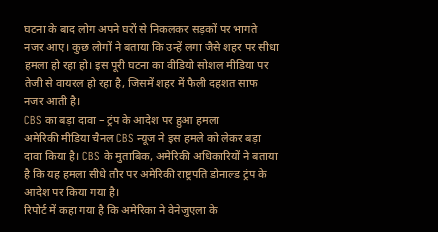घटना के बाद लोग अपने घरों से निकलकर सड़कों पर भागते नजर आए। कुछ लोगों ने बताया कि उन्हें लगा जैसे शहर पर सीधा हमला हो रहा हो। इस पूरी घटना का वीडियो सोशल मीडिया पर तेजी से वायरल हो रहा है, जिसमें शहर में फैली दहशत साफ नजर आती है।
CBS का बड़ा दावा – ट्रंप के आदेश पर हुआ हमला
अमेरिकी मीडिया चैनल CBS न्यूज ने इस हमले को लेकर बड़ा दावा किया है। CBS के मुताबिक, अमेरिकी अधिकारियों ने बताया है कि यह हमला सीधे तौर पर अमेरिकी राष्ट्रपति डोनाल्ड ट्रंप के आदेश पर किया गया है।
रिपोर्ट में कहा गया है कि अमेरिका ने वेनेजुएला के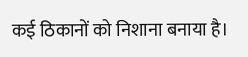कई ठिकानों को निशाना बनाया है।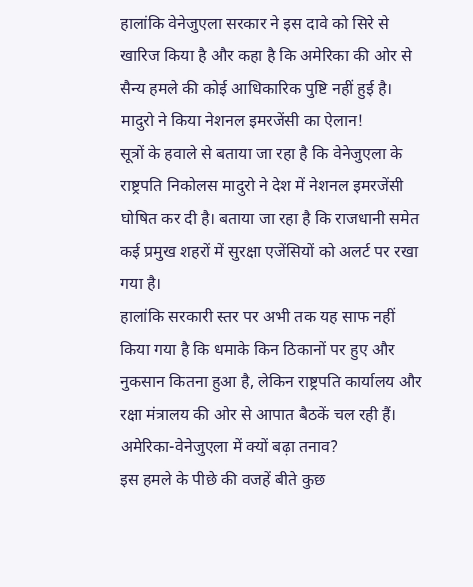हालांकि वेनेजुएला सरकार ने इस दावे को सिरे से खारिज किया है और कहा है कि अमेरिका की ओर से सैन्य हमले की कोई आधिकारिक पुष्टि नहीं हुई है।
मादुरो ने किया नेशनल इमरजेंसी का ऐलान!
सूत्रों के हवाले से बताया जा रहा है कि वेनेजुएला के राष्ट्रपति निकोलस मादुरो ने देश में नेशनल इमरजेंसी घोषित कर दी है। बताया जा रहा है कि राजधानी समेत कई प्रमुख शहरों में सुरक्षा एजेंसियों को अलर्ट पर रखा गया है।
हालांकि सरकारी स्तर पर अभी तक यह साफ नहीं किया गया है कि धमाके किन ठिकानों पर हुए और नुकसान कितना हुआ है, लेकिन राष्ट्रपति कार्यालय और रक्षा मंत्रालय की ओर से आपात बैठकें चल रही हैं।
अमेरिका-वेनेजुएला में क्यों बढ़ा तनाव?
इस हमले के पीछे की वजहें बीते कुछ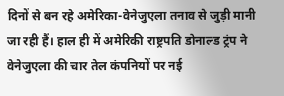दिनों से बन रहे अमेरिका-वेनेजुएला तनाव से जुड़ी मानी जा रही हैं। हाल ही में अमेरिकी राष्ट्रपति डोनाल्ड ट्रंप ने वेनेजुएला की चार तेल कंपनियों पर नई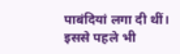पाबंदियां लगा दी थीं। इससे पहले भी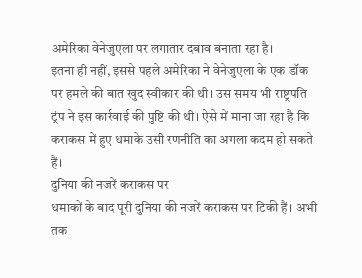अमेरिका वेनेजुएला पर लगातार दबाव बनाता रहा है।
इतना ही नहीं, इससे पहले अमेरिका ने वेनेजुएला के एक डॉक पर हमले की बात खुद स्वीकार की थी। उस समय भी राष्ट्रपति ट्रंप ने इस कार्रवाई की पुष्टि की थी। ऐसे में माना जा रहा है कि कराकस में हुए धमाके उसी रणनीति का अगला कदम हो सकते हैं।
दुनिया की नजरें कराकस पर
धमाकों के बाद पूरी दुनिया की नजरें कराकस पर टिकी हैं। अभी तक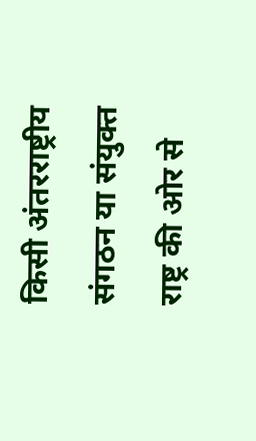किसी अंतरराष्ट्रीय संगठन या संयुक्त राष्ट्र की ओर से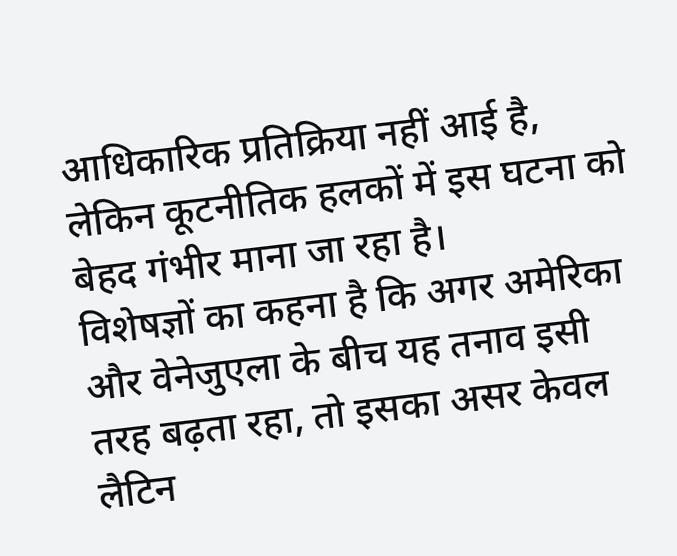आधिकारिक प्रतिक्रिया नहीं आई है, लेकिन कूटनीतिक हलकों में इस घटना को बेहद गंभीर माना जा रहा है।
विशेषज्ञों का कहना है कि अगर अमेरिका और वेनेजुएला के बीच यह तनाव इसी तरह बढ़ता रहा, तो इसका असर केवल लैटिन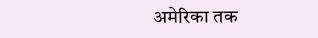अमेरिका तक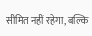सीमित नहीं रहेगा, बल्कि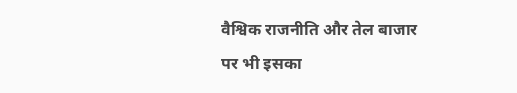वैश्विक राजनीति और तेल बाजार पर भी इसका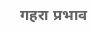गहरा प्रभाव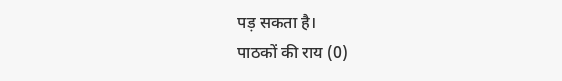पड़ सकता है।
पाठकों की राय (0)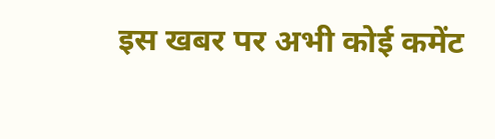इस खबर पर अभी कोई कमेंट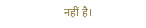नहीं है।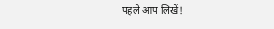पहले आप लिखें!